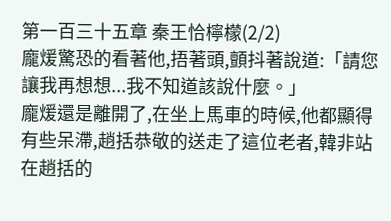第一百三十五章 秦王恰檸檬(2/2)
龐煖驚恐的看著他,捂著頭,顫抖著說道:「請您讓我再想想...我不知道該說什麼。」
龐煖還是離開了,在坐上馬車的時候,他都顯得有些呆滯,趙括恭敬的送走了這位老者,韓非站在趙括的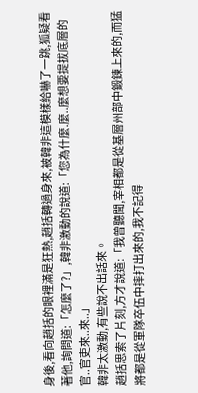身後,看向趙括的眼裡滿是狂熱,趙括轉過身來,被韓非這模樣給嚇了一跳,狐疑看著他,詢問道:「怎麼了?」,韓非激動的說道:「您為什麼.麼..麼想要提拔底層的官..官吏來..來..」
韓非太激動,有些說不出話來。
趙括思索了片刻,方才說道:「我曾聽聞,宰相都是從基層州部中鍛鍊上來的,而猛將都是從軍隊卒伍中摔打出來的,我不記得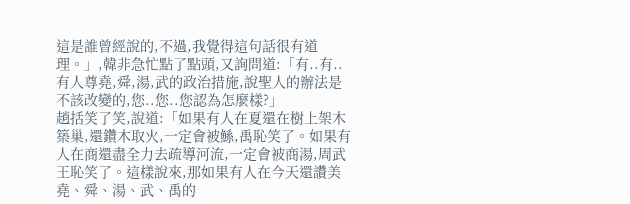這是誰曾經說的,不過,我覺得這句話很有道理。」,韓非急忙點了點頭,又詢問道:「有..有..有人尊堯,舜,湯,武的政治措施,說聖人的辦法是不該改變的,您..您..您認為怎麼樣?」
趙括笑了笑,說道:「如果有人在夏還在樹上架木築巢,還鑽木取火,一定會被鯀,禹恥笑了。如果有人在商還盡全力去疏導河流,一定會被商湯,周武王恥笑了。這樣說來,那如果有人在今天還讚美堯、舜、湯、武、禹的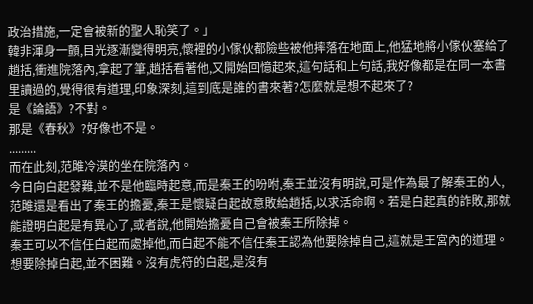政治措施,一定會被新的聖人恥笑了。」
韓非渾身一顫,目光逐漸變得明亮,懷裡的小傢伙都險些被他摔落在地面上,他猛地將小傢伙塞給了趙括,衝進院落內,拿起了筆,趙括看著他,又開始回憶起來,這句話和上句話,我好像都是在同一本書里讀過的,覺得很有道理,印象深刻,這到底是誰的書來著?怎麼就是想不起來了?
是《論語》?不對。
那是《春秋》?好像也不是。
.........
而在此刻,范雎冷漠的坐在院落內。
今日向白起發難,並不是他臨時起意,而是秦王的吩咐,秦王並沒有明說,可是作為最了解秦王的人,范雎還是看出了秦王的擔憂,秦王是懷疑白起故意敗給趙括,以求活命啊。若是白起真的詐敗,那就能證明白起是有異心了,或者說,他開始擔憂自己會被秦王所除掉。
秦王可以不信任白起而處掉他,而白起不能不信任秦王認為他要除掉自己,這就是王宮內的道理。
想要除掉白起,並不困難。沒有虎符的白起,是沒有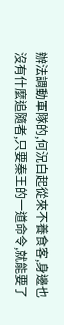辦法調動軍隊的,何況白起從來不養食客,身邊也沒有什麼追隨者,只要秦王的一道命令,就能要了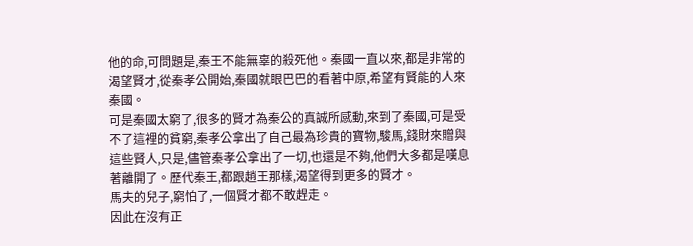他的命,可問題是,秦王不能無辜的殺死他。秦國一直以來,都是非常的渴望賢才,從秦孝公開始,秦國就眼巴巴的看著中原,希望有賢能的人來秦國。
可是秦國太窮了,很多的賢才為秦公的真誠所感動,來到了秦國,可是受不了這裡的貧窮,秦孝公拿出了自己最為珍貴的寶物,駿馬,錢財來贈與這些賢人,只是,儘管秦孝公拿出了一切,也還是不夠,他們大多都是嘆息著離開了。歷代秦王,都跟趙王那樣,渴望得到更多的賢才。
馬夫的兒子,窮怕了,一個賢才都不敢趕走。
因此在沒有正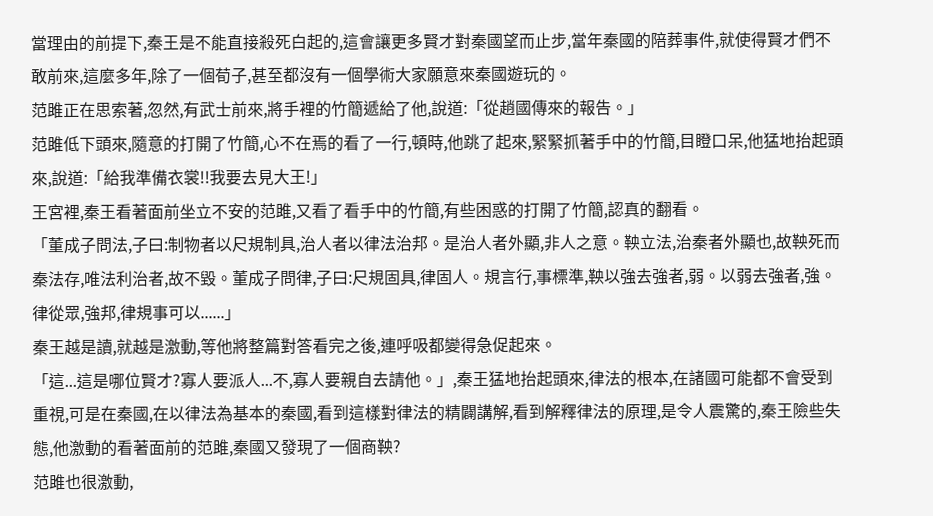當理由的前提下,秦王是不能直接殺死白起的,這會讓更多賢才對秦國望而止步,當年秦國的陪葬事件,就使得賢才們不敢前來,這麼多年,除了一個荀子,甚至都沒有一個學術大家願意來秦國遊玩的。
范雎正在思索著,忽然,有武士前來,將手裡的竹簡遞給了他,說道:「從趙國傳來的報告。」
范雎低下頭來,隨意的打開了竹簡,心不在焉的看了一行,頓時,他跳了起來,緊緊抓著手中的竹簡,目瞪口呆,他猛地抬起頭來,說道:「給我準備衣裳!!我要去見大王!」
王宮裡,秦王看著面前坐立不安的范雎,又看了看手中的竹簡,有些困惑的打開了竹簡,認真的翻看。
「董成子問法,子曰:制物者以尺規制具,治人者以律法治邦。是治人者外顯,非人之意。鞅立法,治秦者外顯也,故鞅死而秦法存,唯法利治者,故不毀。董成子問律,子曰:尺規固具,律固人。規言行,事標準,鞅以強去強者,弱。以弱去強者,強。律從眾,強邦,律規事可以......」
秦王越是讀,就越是激動,等他將整篇對答看完之後,連呼吸都變得急促起來。
「這...這是哪位賢才?寡人要派人...不,寡人要親自去請他。」,秦王猛地抬起頭來,律法的根本,在諸國可能都不會受到重視,可是在秦國,在以律法為基本的秦國,看到這樣對律法的精闢講解,看到解釋律法的原理,是令人震驚的,秦王險些失態,他激動的看著面前的范雎,秦國又發現了一個商鞅?
范雎也很激動,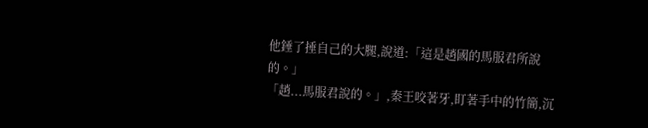他錘了捶自己的大腿,說道:「這是趙國的馬服君所說的。」
「趙...馬服君說的。」,秦王咬著牙,盯著手中的竹簡,沉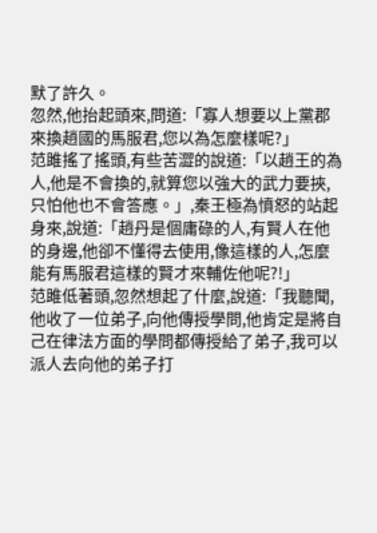默了許久。
忽然,他抬起頭來,問道:「寡人想要以上黨郡來換趙國的馬服君,您以為怎麼樣呢?」
范雎搖了搖頭,有些苦澀的說道:「以趙王的為人,他是不會換的,就算您以強大的武力要挾,只怕他也不會答應。」,秦王極為憤怒的站起身來,說道:「趙丹是個庸碌的人,有賢人在他的身邊,他卻不懂得去使用,像這樣的人,怎麼能有馬服君這樣的賢才來輔佐他呢?!」
范雎低著頭,忽然想起了什麼,說道:「我聽聞,他收了一位弟子,向他傳授學問,他肯定是將自己在律法方面的學問都傳授給了弟子,我可以派人去向他的弟子打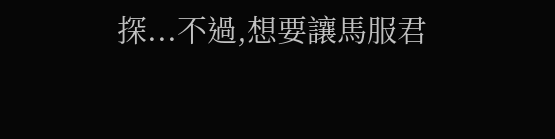探...不過,想要讓馬服君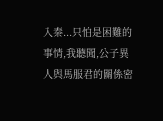入秦...只怕是困難的事情,我聽聞,公子異人與馬服君的關係密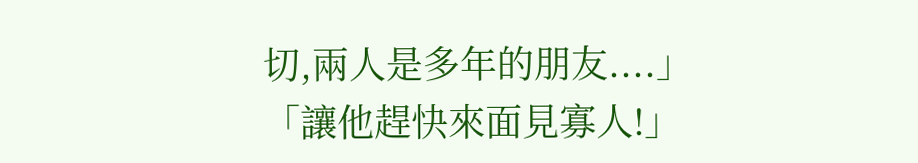切,兩人是多年的朋友....」
「讓他趕快來面見寡人!」